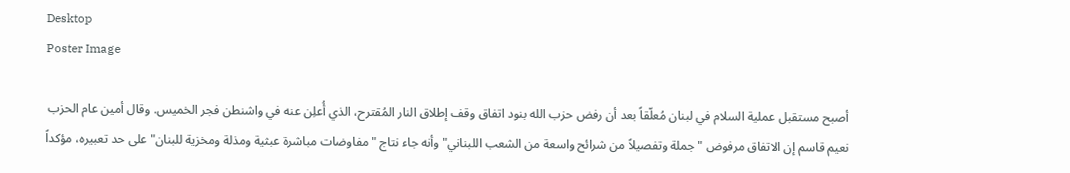Desktop
Poster Image

أصبح مستقبل عملية السلام في لبنان مُعلّقاً بعد أن رفض حزب الله بنود اتفاق وقف إطلاق النار المُقترح، الذي أُعلِن عنه في واشنطن فجر الخميس. وقال أمين عام الحزب نعيم قاسم إن الاتفاق مرفوض "جملة وتفصيلاً من شرائح واسعة من الشعب اللبناني" وأنه جاء نتاج "مفاوضات مباشرة عبثية ومذلة ومخزية للبنان" على حد تعبيره، مؤكداً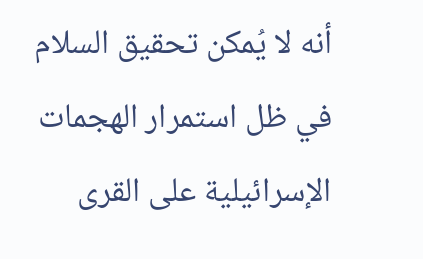أنه لا يُمكن تحقيق السلام في ظل استمرار الهجمات الإسرائيلية على القرى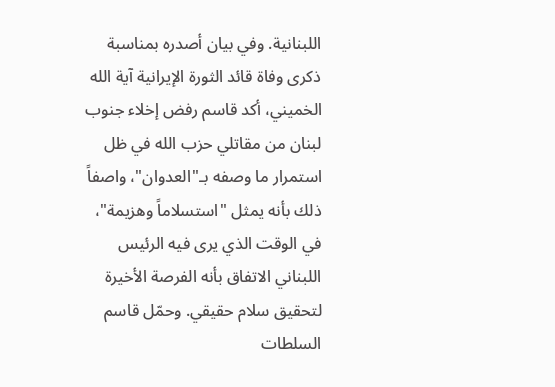اللبنانية. وفي بيان أصدره بمناسبة ذكرى وفاة قائد الثورة الإيرانية آية الله الخميني، أكد قاسم رفض إخلاء جنوب لبنان من مقاتلي حزب الله في ظل استمرار ما وصفه بـ"العدوان"، واصفاً ذلك بأنه يمثل "استسلاماً وهزيمة"، في الوقت الذي يرى فيه الرئيس اللبناني الاتفاق بأنه الفرصة الأخيرة لتحقيق سلام حقيقي. وحمّل قاسم السلطات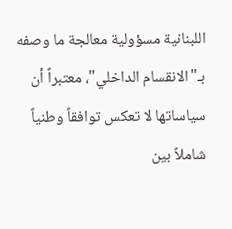اللبنانية مسؤولية معالجة ما وصفه بـ"الانقسام الداخلي"، معتبراً أن سياساتها لا تعكس توافقاً وطنياً شاملاً بين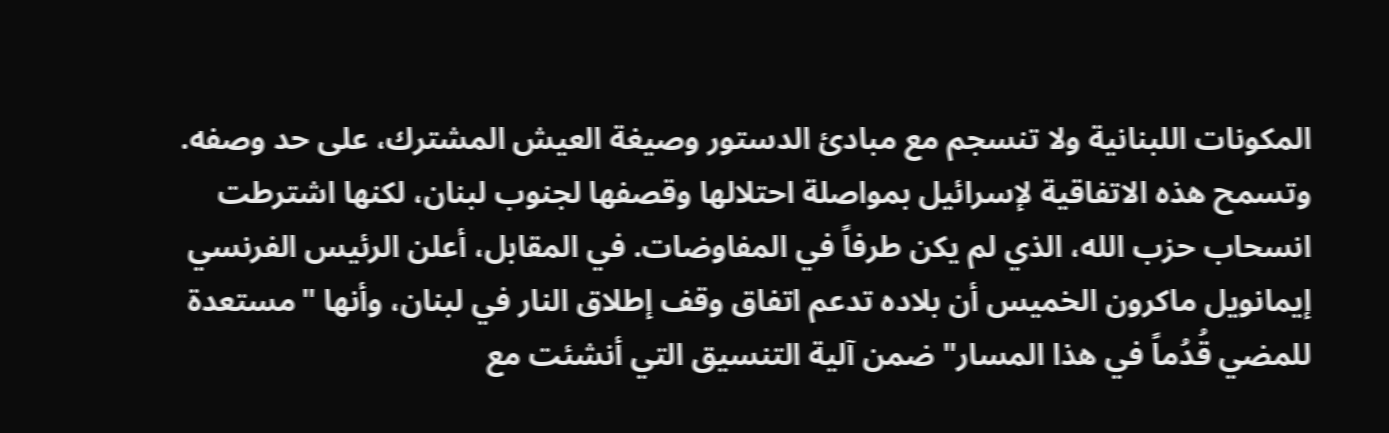المكونات اللبنانية ولا تنسجم مع مبادئ الدستور وصيغة العيش المشترك، على حد وصفه. وتسمح هذه الاتفاقية لإسرائيل بمواصلة احتلالها وقصفها لجنوب لبنان، لكنها اشترطت انسحاب حزب الله، الذي لم يكن طرفاً في المفاوضات. في المقابل، أعلن الرئيس الفرنسي إيمانويل ماكرون الخميس أن بلاده تدعم اتفاق وقف إطلاق النار في لبنان، وأنها "مستعدة للمضي قُدُماً في هذا المسار" ضمن آلية التنسيق التي أنشئت مع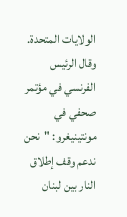الولايات المتحدة. وقال الرئيس الفرنسي في مؤتمر صحفي في مونتينيغرو: "نحن ندعم وقف إطلاق النار بين لبنان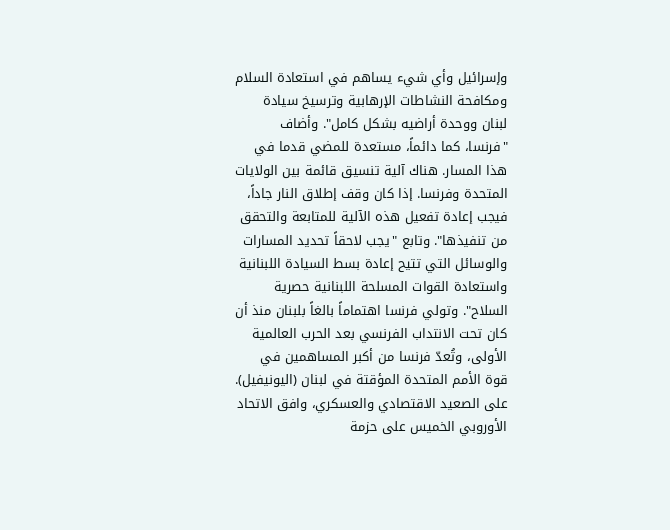وإسرائيل وأي شيء يساهم في استعادة السلام ومكافحة النشاطات الإرهابية وترسيخ سيادة لبنان ووحدة أراضيه بشكل كامل". وأضاف "فرنسا، كما دائماً، مستعدة للمضي قدما في هذا المسار. هناك آلية تنسيق قائمة بين الولايات المتحدة وفرنسا. إذا كان وقف إطلاق النار جاداً، فيجب إعادة تفعيل هذه الآلية للمتابعة والتحقق من تنفيذها". وتابع "يجب لاحقاً تحديد المسارات والوسائل التي تتيح إعادة بسط السيادة اللبنانية واستعادة القوات المسلحة اللبنانية حصرية السلاح". وتولي فرنسا اهتماماً بالغاً بلبنان منذ أن كان تحت الانتداب الفرنسي بعد الحرب العالمية الأولى، وتُعدّ فرنسا من أكبر المساهمين في قوة الأمم المتحدة المؤقتة في لبنان (اليونيفيل). على الصعيد الاقتصادي والعسكري، وافق الاتحاد الأوروبي الخميس على حزمة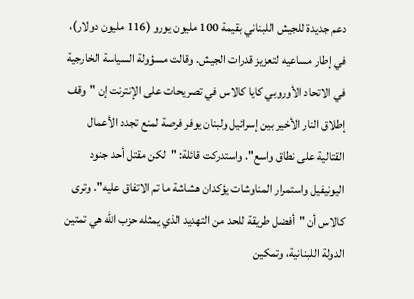دعم جديدة للجيش اللبناني بقيمة 100 مليون يورو (116 مليون دولار)، في إطار مساعيه لتعزيز قدرات الجيش. وقالت مسؤولة السياسة الخارجية في الاتحاد الأوروبي كايا كالاس في تصريحات على الإنترنت إن "وقف إطلاق النار الأخير بين إسرائيل ولبنان يوفر فرصة لمنع تجدد الأعمال القتالية على نطاق واسع". واستدركت قائلة: "لكن مقتل أحد جنود اليونيفيل واستمرار المناوشات يؤكدان هشاشة ما تم الاتفاق عليه". وترى كالاس أن "أفضل طريقة للحد من التهديد الذي يمثله حزب الله هي تمتين الدولة اللبنانية، وتمكين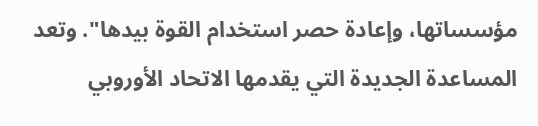مؤسساتها، وإعادة حصر استخدام القوة بيدها". وتعد المساعدة الجديدة التي يقدمها الاتحاد الأوروبي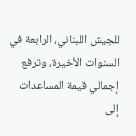للجيش اللبناني، الرابعة في السنوات الأخيرة، وترفع إجمالي قيمة المساعدات إلى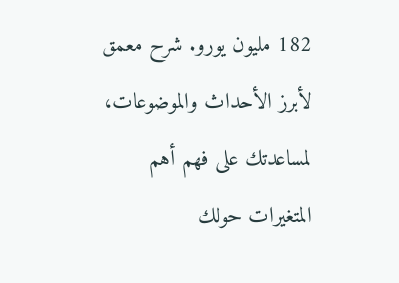182 مليون يورو. شرح معمق لأبرز الأحداث والموضوعات، لمساعدتك على فهم أهم المتغيرات حولك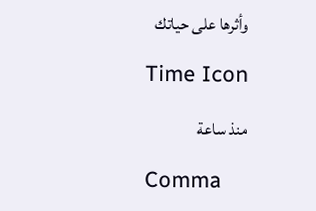وأثرها على حياتك

Time Icon

منذ ساعة

Comma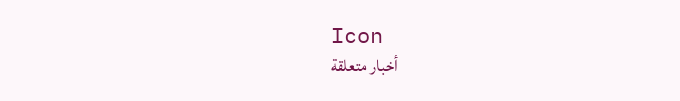Icon
أخبار متعلقة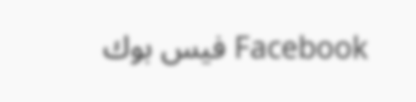Facebook فيس بوك